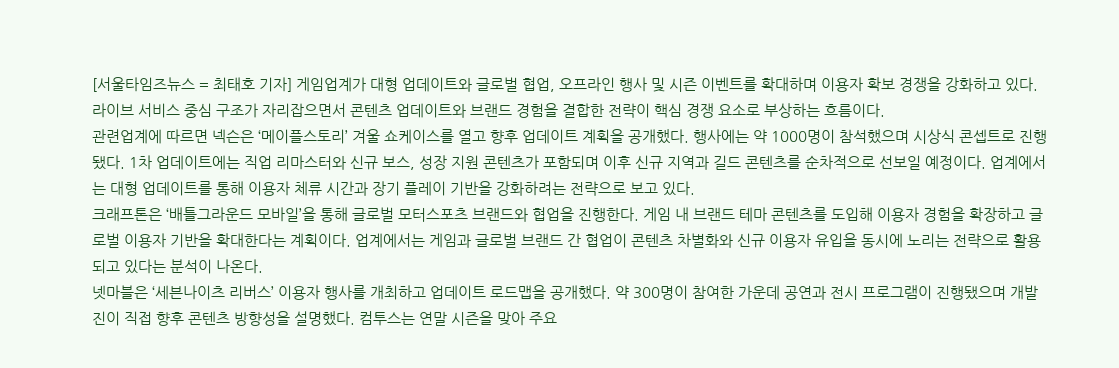[서울타임즈뉴스 = 최태호 기자] 게임업계가 대형 업데이트와 글로벌 협업, 오프라인 행사 및 시즌 이벤트를 확대하며 이용자 확보 경쟁을 강화하고 있다. 라이브 서비스 중심 구조가 자리잡으면서 콘텐츠 업데이트와 브랜드 경험을 결합한 전략이 핵심 경쟁 요소로 부상하는 흐름이다.
관련업계에 따르면 넥슨은 ‘메이플스토리’ 겨울 쇼케이스를 열고 향후 업데이트 계획을 공개했다. 행사에는 약 1000명이 참석했으며 시상식 콘셉트로 진행됐다. 1차 업데이트에는 직업 리마스터와 신규 보스, 성장 지원 콘텐츠가 포함되며 이후 신규 지역과 길드 콘텐츠를 순차적으로 선보일 예정이다. 업계에서는 대형 업데이트를 통해 이용자 체류 시간과 장기 플레이 기반을 강화하려는 전략으로 보고 있다.
크래프톤은 ‘배틀그라운드 모바일’을 통해 글로벌 모터스포츠 브랜드와 협업을 진행한다. 게임 내 브랜드 테마 콘텐츠를 도입해 이용자 경험을 확장하고 글로벌 이용자 기반을 확대한다는 계획이다. 업계에서는 게임과 글로벌 브랜드 간 협업이 콘텐츠 차별화와 신규 이용자 유입을 동시에 노리는 전략으로 활용되고 있다는 분석이 나온다.
넷마블은 ‘세븐나이츠 리버스’ 이용자 행사를 개최하고 업데이트 로드맵을 공개했다. 약 300명이 참여한 가운데 공연과 전시 프로그램이 진행됐으며 개발진이 직접 향후 콘텐츠 방향성을 설명했다. 컴투스는 연말 시즌을 맞아 주요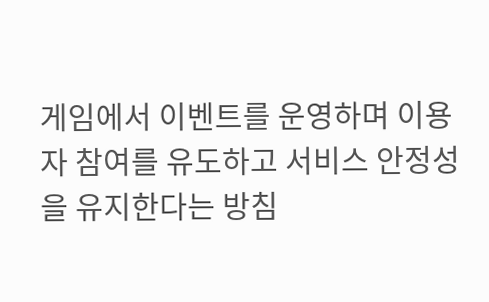게임에서 이벤트를 운영하며 이용자 참여를 유도하고 서비스 안정성을 유지한다는 방침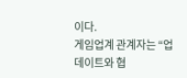이다.
게임업계 관계자는 “업데이트와 협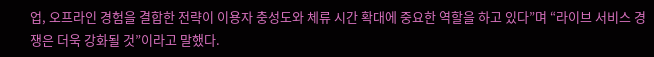업, 오프라인 경험을 결합한 전략이 이용자 충성도와 체류 시간 확대에 중요한 역할을 하고 있다”며 “라이브 서비스 경쟁은 더욱 강화될 것”이라고 말했다.